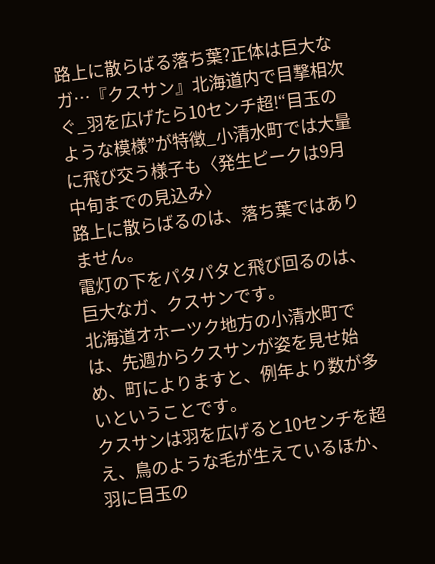路上に散らばる落ち葉?正体は巨大なガ…『クスサン』北海道内で目撃相次ぐ_羽を広げたら10センチ超!“目玉のような模様”が特徴_小清水町では大量に飛び交う様子も〈発生ピークは9月中旬までの見込み〉
路上に散らばるのは、落ち葉ではありません。
電灯の下をパタパタと飛び回るのは、巨大なガ、クスサンです。
北海道オホーツク地方の小清水町では、先週からクスサンが姿を見せ始め、町によりますと、例年より数が多いということです。
クスサンは羽を広げると10センチを超え、鳥のような毛が生えているほか、羽に目玉の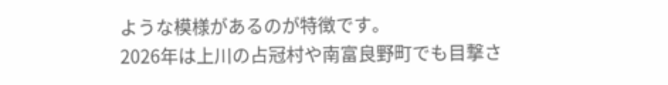ような模様があるのが特徴です。
2026年は上川の占冠村や南富良野町でも目撃さ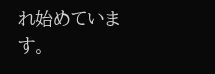れ始めています。